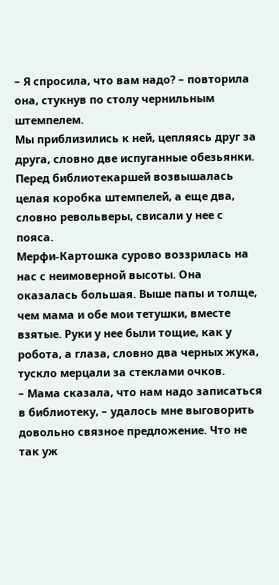– Я спросила, что вам надо? – повторила она, стукнув по столу чернильным штемпелем.
Мы приблизились к ней, цепляясь друг за друга, словно две испуганные обезьянки. Перед библиотекаршей возвышалась целая коробка штемпелей, а еще два, словно револьверы, свисали у нее с пояса.
Мерфи-Картошка сурово воззрилась на нас с неимоверной высоты. Она оказалась большая. Выше папы и толще, чем мама и обе мои тетушки, вместе взятые. Руки у нее были тощие, как у робота, а глаза, словно два черных жука, тускло мерцали за стеклами очков.
– Мама сказала, что нам надо записаться в библиотеку, – удалось мне выговорить довольно связное предложение. Что не так уж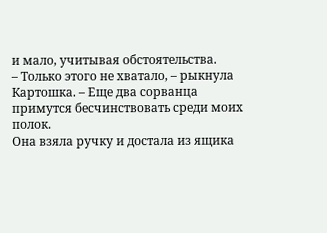и мало, учитывая обстоятельства.
– Только этого не хватало, – рыкнула Картошка. – Еще два сорванца примутся бесчинствовать среди моих полок.
Она взяла ручку и достала из ящика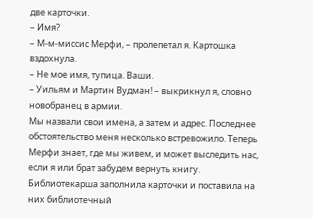две карточки.
– Имя?
– М-м-миссис Мерфи, – пролепетал я. Картошка вздохнула.
– Не мое имя, тупица. Ваши.
– Уильям и Мартин Вудман! – выкрикнул я, словно новобранец в армии.
Мы назвали свои имена, а затем и адрес. Последнее обстоятельство меня несколько встревожило. Теперь Мерфи знает, где мы живем, и может выследить нас, если я или брат забудем вернуть книгу.
Библиотекарша заполнила карточки и поставила на них библиотечный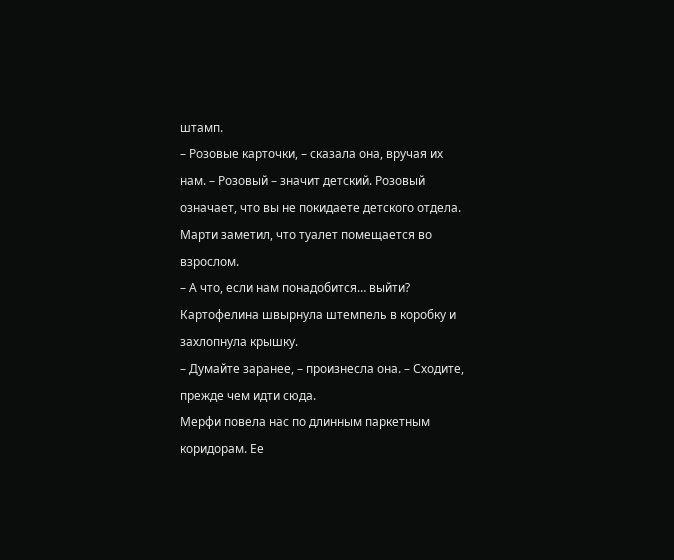штамп.
– Розовые карточки, – сказала она, вручая их нам. – Розовый – значит детский. Розовый означает, что вы не покидаете детского отдела.
Марти заметил, что туалет помещается во взрослом.
– А что, если нам понадобится… выйти?
Картофелина швырнула штемпель в коробку и захлопнула крышку.
– Думайте заранее, – произнесла она. – Сходите, прежде чем идти сюда.
Мерфи повела нас по длинным паркетным коридорам. Ее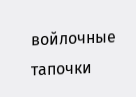войлочные тапочки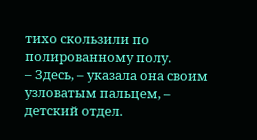тихо скользили по полированному полу.
– Здесь, – указала она своим узловатым пальцем, – детский отдел.